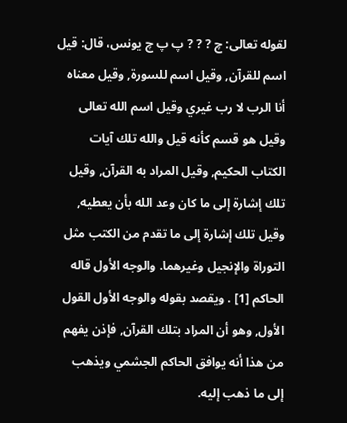لقوله تعالى: چ ? ? ? پ پ چ يونس، قال: قيل اسم للقرآن, وقيل اسم للسورة, وقيل معناه أنا الرب لا رب غيري وقيل اسم الله تعالى وقيل هو قسم كأنه قيل والله تلك آيات الكتاب الحكيم, وقيل المراد به القرآن, وقيل تلك إشارة إلى ما كان وعد الله بأن يعطيه, وقيل تلك إشارة إلى ما تقدم من الكتب مثل التوراة والإنجيل وغيرهما. والوجه الأول قاله الحاكم [1] . ويقصد بقوله والوجه الأول القول الأول, وهو أن المراد بتلك القرآن, فإذن يفهم من هذا أنه يوافق الحاكم الجشمي ويذهب إلى ما ذهب إليه.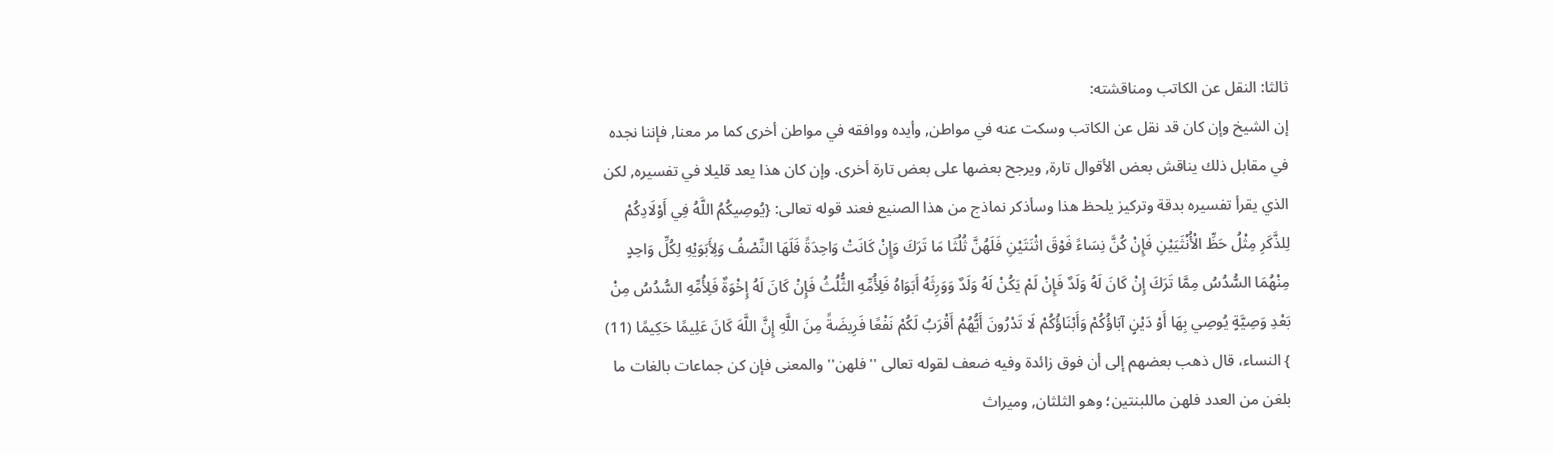ثالثا: النقل عن الكاتب ومناقشته:
إن الشيخ وإن كان قد نقل عن الكاتب وسكت عنه في مواطن, وأيده ووافقه في مواطن أخرى كما مر معنا, فإننا نجده في مقابل ذلك يناقش بعض الأقوال تارة, ويرجح بعضها على بعض تارة أخرى. وإن كان هذا يعد قليلا في تفسيره, لكن الذي يقرأ تفسيره بدقة وتركيز يلحظ هذا وسأذكر نماذج من هذا الصنيع فعند قوله تعالى: {يُوصِيكُمُ اللَّهُ فِي أَوْلَادِكُمْ لِلذَّكَرِ مِثْلُ حَظِّ الْأُنْثَيَيْنِ فَإِنْ كُنَّ نِسَاءً فَوْقَ اثْنَتَيْنِ فَلَهُنَّ ثُلُثَا مَا تَرَكَ وَإِنْ كَانَتْ وَاحِدَةً فَلَهَا النِّصْفُ وَلِأَبَوَيْهِ لِكُلِّ وَاحِدٍ مِنْهُمَا السُّدُسُ مِمَّا تَرَكَ إِنْ كَانَ لَهُ وَلَدٌ فَإِنْ لَمْ يَكُنْ لَهُ وَلَدٌ وَوَرِثَهُ أَبَوَاهُ فَلِأُمِّهِ الثُّلُثُ فَإِنْ كَانَ لَهُ إِخْوَةٌ فَلِأُمِّهِ السُّدُسُ مِنْ بَعْدِ وَصِيَّةٍ يُوصِي بِهَا أَوْ دَيْنٍ آبَاؤُكُمْ وَأَبْنَاؤُكُمْ لَا تَدْرُونَ أَيُّهُمْ أَقْرَبُ لَكُمْ نَفْعًا فَرِيضَةً مِنَ اللَّهِ إِنَّ اللَّهَ كَانَ عَلِيمًا حَكِيمًا (11) } النساء، قال ذهب بعضهم إلى أن فوق زائدة وفيه ضعف لقوله تعالى ''فلهن'' والمعنى فإن كن جماعات بالغات ما بلغن من العدد فلهن ماللبنتين؛ وهو الثلثان, وميراث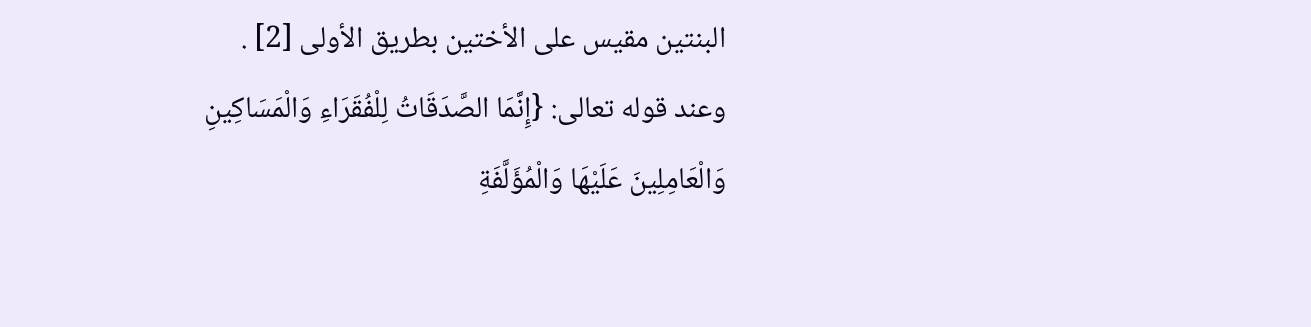البنتين مقيس على الأختين بطريق الأولى [2] .
وعند قوله تعالى: {إِنَّمَا الصَّدَقَاتُ لِلْفُقَرَاءِ وَالْمَسَاكِينِ وَالْعَامِلِينَ عَلَيْهَا وَالْمُؤَلَّفَةِ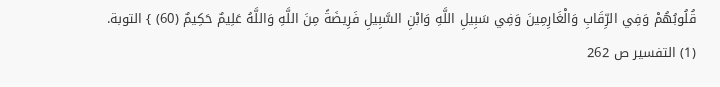قُلُوبُهُمْ وَفِي الرِّقَابِ وَالْغَارِمِينَ وَفِي سَبِيلِ اللَّهِ وَابْنِ السَّبِيلِ فَرِيضَةً مِنَ اللَّهِ وَاللَّهُ عَلِيمٌ حَكِيمٌ (60) } التوبة.
(1) التفسير ص 262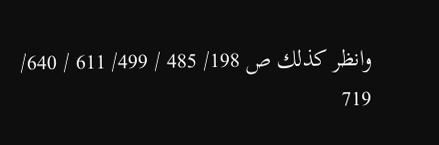وانظر كذلك ص 198/ 485 / 499/ 611 / 640/ 719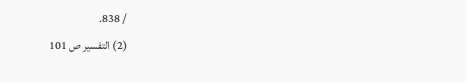/ 838.
(2) التفسير ص 101